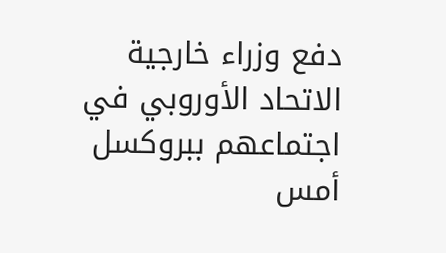دفع وزراء خارجية الاتحاد الأوروبي في اجتماعهم ببروكسل أمس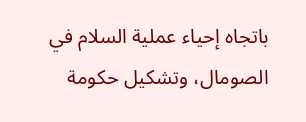باتجاه إحياء عملية السلام في الصومال، وتشكيل حكومة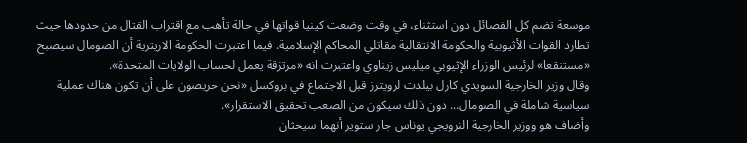موسعة تضم كل الفصائل دون استثناء، في وقت وضعت كينيا قواتها في حالة تأهب مع اقتراب القتال من حدودها حيث تطارد القوات الأثيوبية والحكومة الانتقالية مقاتلي المحاكم الإسلامية. فيما اعتبرت الحكومة الاريترية أن الصومال سيصبح «مستنقعا» لرئيس الوزراء الإثيوبي ميليس زيناوي واعتبرت انه «مرتزقة يعمل لحساب الولايات المتحدة».
وقال وزير الخارجية السويدي كارل بيلدت لرويترز قبل الاجتماع في بروكسل «نحن حريصون على أن تكون هناك عملية سياسية شاملة في الصومال... دون ذلك سيكون من الصعب تحقيق الاستقرار».
وأضاف هو ووزير الخارجية النرويجي يوناس جار ستوير أنهما سيحثان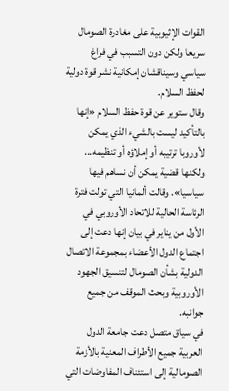القوات الإثيوبية على مغادرة الصومال سريعا ولكن دون التسبب في فراغ سياسي وسيناقشان إمكانية نشر قوة دولية لحفظ السلام.
وقال ستوير عن قوة حفظ السلام «إنها بالتأكيد ليست بالشيء الذي يمكن لأوروبا ترتيبه أو إملاؤه أو تنظيمه... ولكنها قضية يمكن أن نساهم فيها سياسيا». وقالت ألمانيا التي تولت فترة الرئاسة الحالية للاتحاد الأوروبي في الأول من يناير في بيان إنها دعت إلى اجتماع الدول الأعضاء بمجموعة الاتصال الدولية بشأن الصومال لتنسيق الجهود الأوروبية وبحث الموقف من جميع جوانبه.
في سياق متصل دعت جامعة الدول العربية جميع الأطراف المعنية بالأزمة الصومالية إلى استئناف المفاوضات التي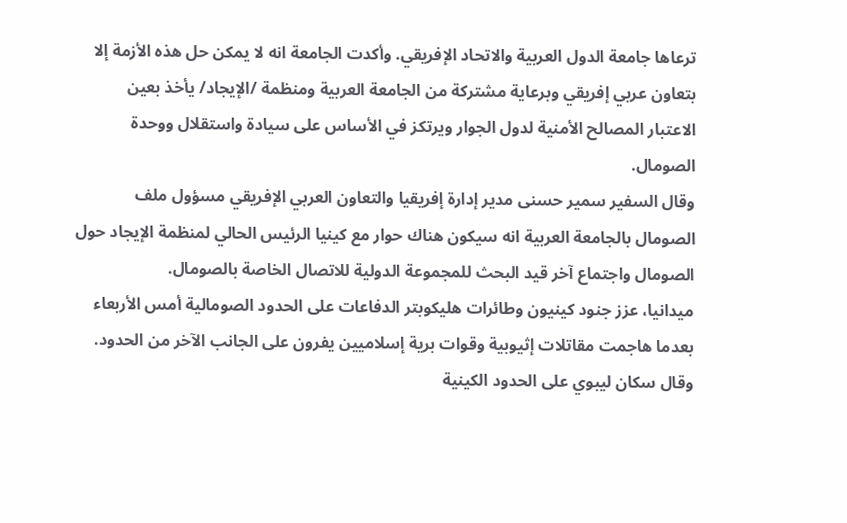ترعاها جامعة الدول العربية والاتحاد الإفريقي. وأكدت الجامعة انه لا يمكن حل هذه الأزمة إلا بتعاون عربي إفريقي وبرعاية مشتركة من الجامعة العربية ومنظمة /الإيجاد/ يأخذ بعين الاعتبار المصالح الأمنية لدول الجوار ويرتكز في الأساس على سيادة واستقلال ووحدة الصومال.
وقال السفير سمير حسنى مدير إدارة إفريقيا والتعاون العربي الإفريقي مسؤول ملف الصومال بالجامعة العربية انه سيكون هناك حوار مع كينيا الرئيس الحالي لمنظمة الإيجاد حول الصومال واجتماع آخر قيد البحث للمجموعة الدولية للاتصال الخاصة بالصومال.
ميدانيا، عزز جنود كينيون وطائرات هليكوبتر الدفاعات على الحدود الصومالية أمس الأربعاء بعدما هاجمت مقاتلات إثيوبية وقوات برية إسلاميين يفرون على الجانب الآخر من الحدود. وقال سكان ليبوي على الحدود الكينية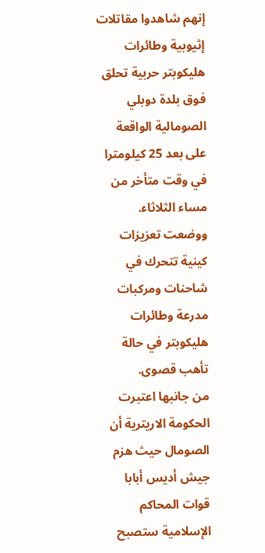إنهم شاهدوا مقاتلات إثيوبية وطائرات هليكوبتر حربية تحلق فوق بلدة دوبلي الصومالية الواقعة على بعد 25 كيلومترا في وقت متأخر من مساء الثلاثاء. ووضعت تعزيزات كينية تتحرك في شاحنات ومركبات مدرعة وطائرات هليكوبتر في حالة تأهب قصوى.
من جانبها اعتبرت الحكومة الاريترية أن الصومال حيث هزم جيش أديس أبابا قوات المحاكم الإسلامية ستصبح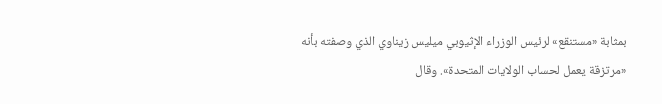بمثابة «مستنقع» لرئيس الوزراء الإثيوبي ميليس زيناوي الذي وصفته بأنه «مرتزقة يعمل لحساب الولايات المتحدة». وقال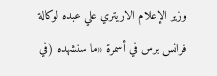وزير الإعلام الاريتري علي عبده لوكالة فرانس برس في أسمرة «ما سنشهده (في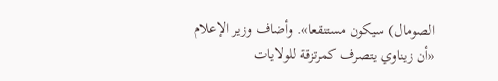الصومال) سيكون مستنقعا». وأضاف وزير الإعلام «أن زيناوي يتصرف كمرتزقة للولايات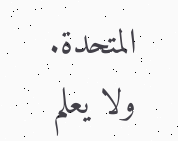المتحدة. ولا يعلم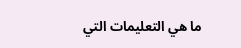ما هي التعليمات التي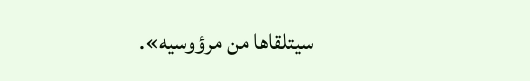سيتلقاها من مرؤوسيه».